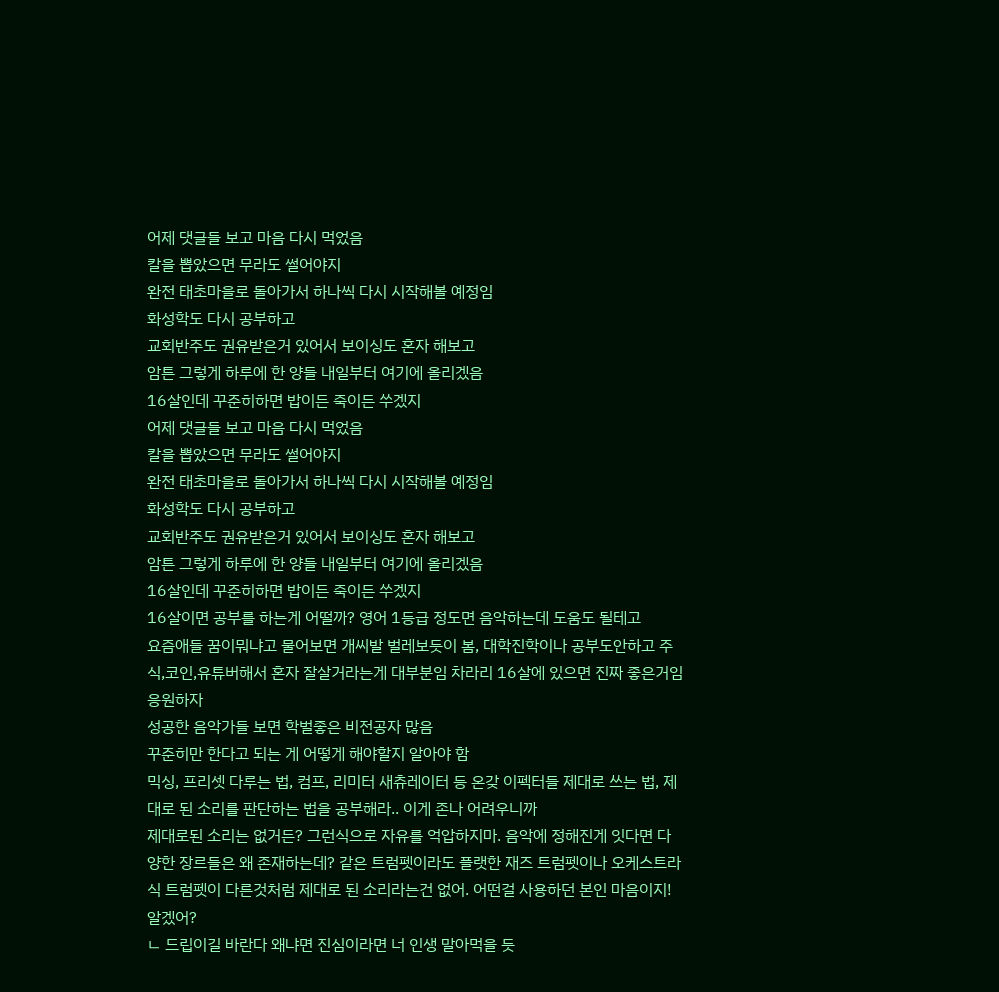어제 댓글들 보고 마음 다시 먹었음
칼을 뽑았으면 무라도 썰어야지
완전 태초마을로 돌아가서 하나씩 다시 시작해볼 예정임
화성학도 다시 공부하고
교회반주도 권유받은거 있어서 보이싱도 혼자 해보고
암튼 그렇게 하루에 한 양들 내일부터 여기에 올리겠음
16살인데 꾸준히하면 밥이든 죽이든 쑤겠지
어제 댓글들 보고 마음 다시 먹었음
칼을 뽑았으면 무라도 썰어야지
완전 태초마을로 돌아가서 하나씩 다시 시작해볼 예정임
화성학도 다시 공부하고
교회반주도 권유받은거 있어서 보이싱도 혼자 해보고
암튼 그렇게 하루에 한 양들 내일부터 여기에 올리겠음
16살인데 꾸준히하면 밥이든 죽이든 쑤겠지
16살이면 공부를 하는게 어떨까? 영어 1등급 정도면 음악하는데 도움도 될테고
요즘애들 꿈이뭐냐고 물어보면 개씨발 벌레보듯이 봄, 대학진학이나 공부도안하고 주식,코인,유튜버해서 혼자 잘살거라는게 대부분임 차라리 16살에 있으면 진짜 좋은거임 응원하자
성공한 음악가들 보면 학벌좋은 비전공자 많음
꾸준히만 한다고 되는 게 어떻게 해야할지 알아야 함
믹싱, 프리셋 다루는 법, 컴프, 리미터 새츄레이터 등 온갖 이펙터들 제대로 쓰는 법, 제대로 된 소리를 판단하는 법을 공부해라.. 이게 존나 어려우니까
제대로된 소리는 없거든? 그런식으로 자유를 억압하지마. 음악에 정해진게 잇다면 다양한 장르들은 왜 존재하는데? 같은 트럼펫이라도 플랫한 재즈 트럼펫이나 오케스트라식 트럼펫이 다른것처럼 제대로 된 소리라는건 없어. 어떤걸 사용하던 본인 마음이지! 알겠어?
ㄴ 드립이길 바란다 왜냐면 진심이라면 너 인생 말아먹을 듯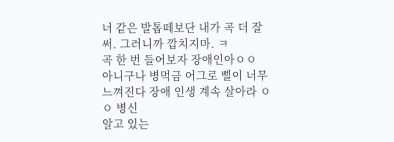너 같은 발톱떼보단 내가 곡 더 잘써. 그러니까 깝치지마. ㅋ
곡 한 번 들어보자 장애인아ㅇㅇ
아니구나 병먹금 어그로 삘이 너무 느껴진다 장애 인생 계속 살아라 ㅇㅇ 병신
알고 있는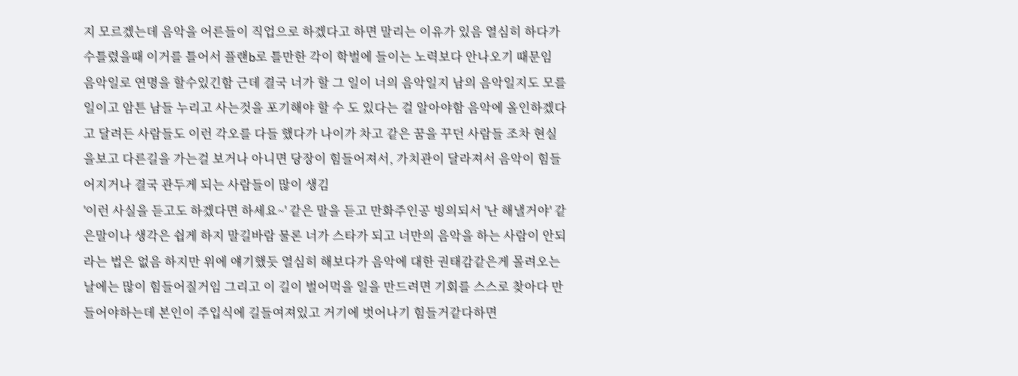지 모르겠는데 음악을 어른들이 직업으로 하겠다고 하면 말리는 이유가 있음 열심히 하다가 수틀렸을때 이거를 틀어서 플랜b로 틀만한 각이 학벌에 들이는 노력보다 안나오기 때문임 음악일로 연명을 할수있긴함 근데 결국 너가 할 그 일이 너의 음악일지 남의 음악일지도 모를일이고 암튼 남들 누리고 사는것을 포기해야 할 수 도 있다는 걸 알아야함 음악에 올인하겠다고 달려든 사람들도 이런 각오를 다들 했다가 나이가 차고 같은 꿈을 꾸던 사람들 조차 현실을보고 다른길을 가는걸 보거나 아니면 당장이 힘들어져서, 가치관이 달라져서 음악이 힘들어지거나 결국 관두게 되는 사람들이 많이 생김
'이런 사실을 듣고도 하겠다면 하세요~' 같은 말을 듣고 만화주인공 빙의되서 '난 해낼거야' 같은말이나 생각은 쉽게 하지 말길바람 물론 너가 스타가 되고 너만의 음악을 하는 사람이 안되라는 법은 없음 하지만 위에 얘기했듯 열심히 해보다가 음악에 대한 권태감같은게 몰려오는 날에는 많이 힘들어질거임 그리고 이 길이 벌어먹을 일을 만드려면 기회를 스스로 찾아다 만들어야하는데 본인이 주입식에 길들여져있고 거기에 벗어나기 힘들거같다하면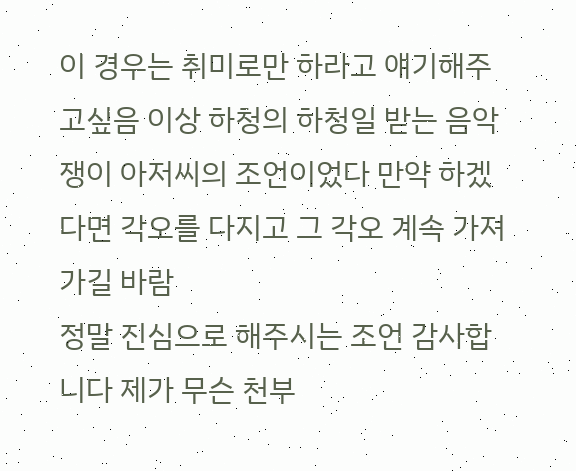이 경우는 취미로만 하라고 얘기해주고싶음 이상 하청의 하청일 받는 음악쟁이 아저씨의 조언이었다 만약 하겠다면 각오를 다지고 그 각오 계속 가져가길 바람
정말 진심으로 해주시는 조언 감사합니다 제가 무슨 천부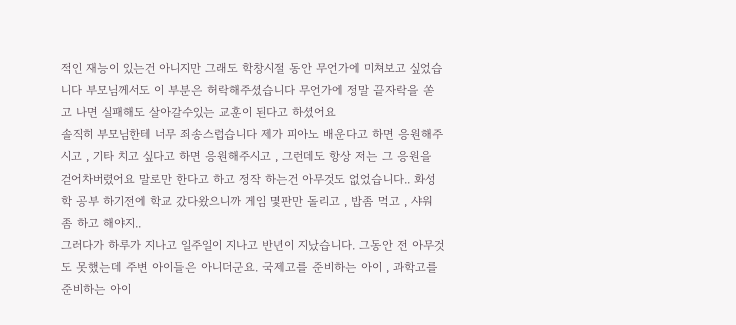적인 재능이 있는건 아니지만 그래도 학창시절 동안 무언가에 미쳐보고 싶었습니다 부모님께서도 이 부분은 허락해주셨습니다 무언가에 정말 끝자락을 쏟고 나면 실패해도 살아갈수있는 교훈이 된다고 하셨어요
솔직히 부모님한테 너무 죄송스럽습니다 제가 피아노 배운다고 하면 응원해주시고 , 기타 치고 싶다고 하면 응원해주시고 , 그런데도 항상 저는 그 응원을 걷어차버렸어요 말로만 한다고 하고 정작 하는건 아무것도 없었습니다.. 화성학 공부 하기전에 학교 갔다왔으니까 게임 몇판만 돌리고 , 밥좀 먹고 , 샤워 좀 하고 해야지..
그러다가 하루가 지나고 일주일이 지나고 반년이 지났습니다. 그동안 전 아무것도 못했는데 주변 아이들은 아니더군요. 국제고를 준비하는 아이 , 과학고를 준비하는 아이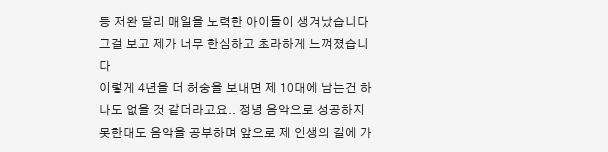등 저완 달리 매일을 노력한 아이들이 생겨났습니다 그걸 보고 제가 너무 한심하고 초라하게 느껴졌습니다
이렇게 4년을 더 허숭을 보내면 제 10대에 남는건 하나도 없을 것 같더라고요.. 정녕 음악으로 성공하지 못한대도 음악을 공부하며 앞으로 제 인생의 길에 가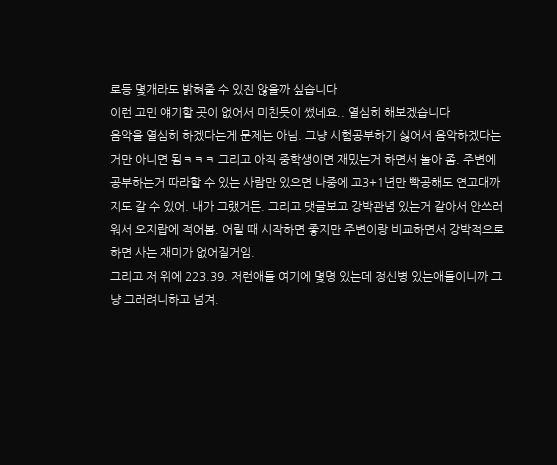로등 몇개라도 밝혀줄 수 있진 않을까 싶습니다
이런 고민 얘기할 곳이 없어서 미친듯이 썼네요.. 열심히 해보겠습니다
음악을 열심히 하겠다는게 문제는 아님. 그냥 시험공부하기 싫어서 음악하겠다는거만 아니면 됨ㅋㅋㅋ 그리고 아직 중학생이면 재밌는거 하면서 놀아 좀. 주변에 공부하는거 따라할 수 있는 사람만 있으면 나중에 고3+1년만 빡공해도 연고대까지도 갈 수 있어. 내가 그랬거든. 그리고 댓글보고 강박관념 있는거 같아서 안쓰러워서 오지랍에 적어봄. 어릴 때 시작하면 좋지만 주변이랑 비교하면서 강박적으로 하면 사는 재미가 없어질거임.
그리고 저 위에 223.39. 저런애들 여기에 몇명 있는데 정신병 있는애들이니까 그냥 그러려니하고 넘겨.